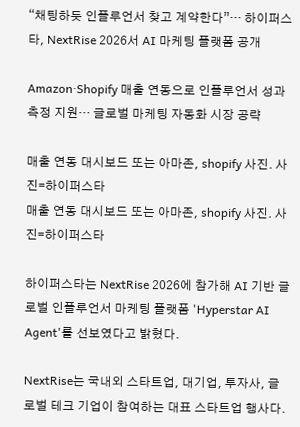“채팅하듯 인플루언서 찾고 계약한다”… 하이퍼스타, NextRise 2026서 AI 마케팅 플랫폼 공개

Amazon·Shopify 매출 연동으로 인플루언서 성과 측정 지원… 글로벌 마케팅 자동화 시장 공략

매출 연동 대시보드 또는 아마존, shopify 사진. 사진=하이퍼스타
매출 연동 대시보드 또는 아마존, shopify 사진. 사진=하이퍼스타

하이퍼스타는 NextRise 2026에 참가해 AI 기반 글로벌 인플루언서 마케팅 플랫폼 'Hyperstar AI Agent'를 선보였다고 밝혔다.

NextRise는 국내외 스타트업, 대기업, 투자사, 글로벌 테크 기업이 참여하는 대표 스타트업 행사다.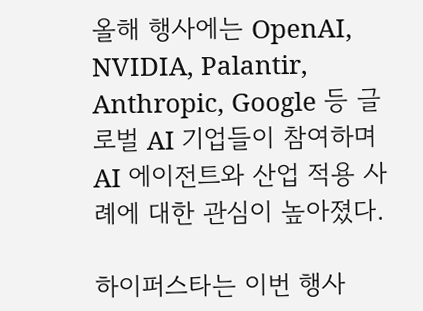올해 행사에는 OpenAI, NVIDIA, Palantir, Anthropic, Google 등 글로벌 AI 기업들이 참여하며 AI 에이전트와 산업 적용 사례에 대한 관심이 높아졌다.

하이퍼스타는 이번 행사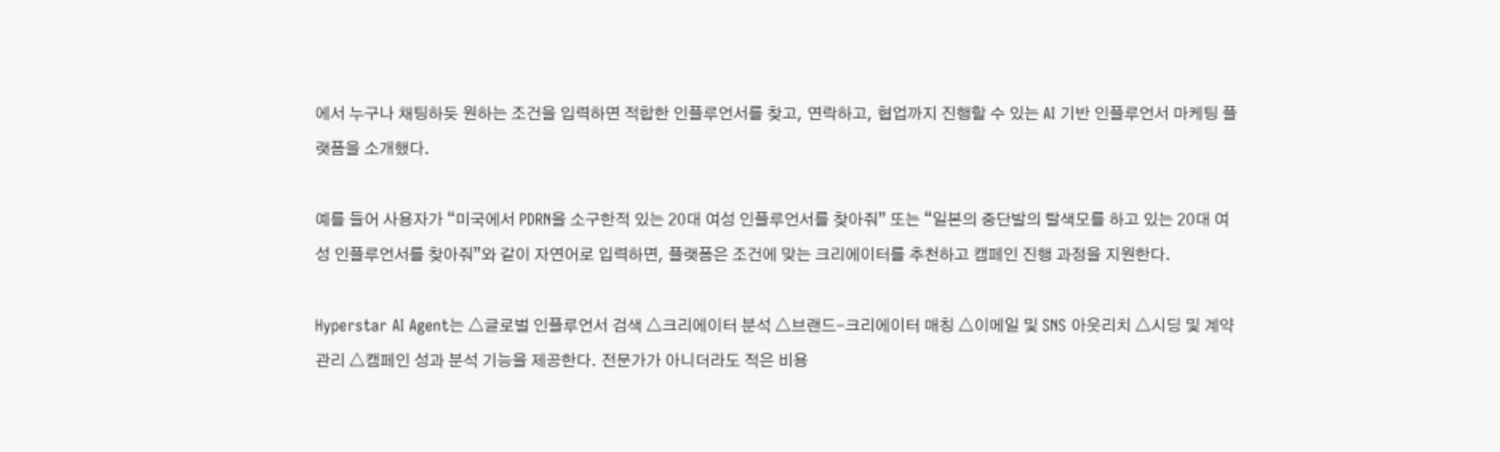에서 누구나 채팅하듯 원하는 조건을 입력하면 적합한 인플루언서를 찾고, 연락하고, 협업까지 진행할 수 있는 AI 기반 인플루언서 마케팅 플랫폼을 소개했다.

예를 들어 사용자가 “미국에서 PDRN을 소구한적 있는 20대 여성 인플루언서를 찾아줘” 또는 “일본의 중단발의 탈색모를 하고 있는 20대 여성 인플루언서를 찾아줘”와 같이 자연어로 입력하면, 플랫폼은 조건에 맞는 크리에이터를 추천하고 캠페인 진행 과정을 지원한다.

Hyperstar AI Agent는 △글로벌 인플루언서 검색 △크리에이터 분석 △브랜드-크리에이터 매칭 △이메일 및 SNS 아웃리치 △시딩 및 계약 관리 △캠페인 성과 분석 기능을 제공한다. 전문가가 아니더라도 적은 비용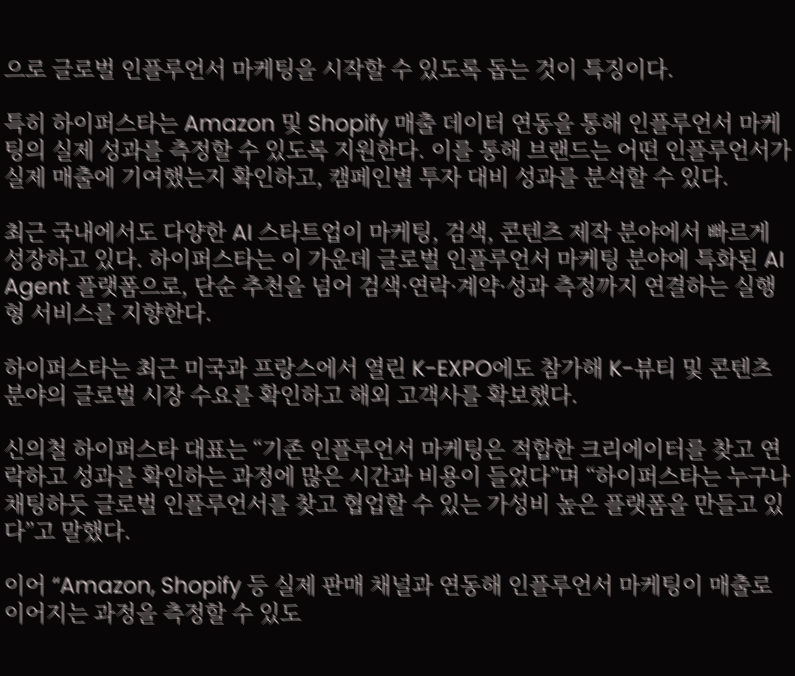으로 글로벌 인플루언서 마케팅을 시작할 수 있도록 돕는 것이 특징이다.

특히 하이퍼스타는 Amazon 및 Shopify 매출 데이터 연동을 통해 인플루언서 마케팅의 실제 성과를 측정할 수 있도록 지원한다. 이를 통해 브랜드는 어떤 인플루언서가 실제 매출에 기여했는지 확인하고, 캠페인별 투자 대비 성과를 분석할 수 있다.

최근 국내에서도 다양한 AI 스타트업이 마케팅, 검색, 콘텐츠 제작 분야에서 빠르게 성장하고 있다. 하이퍼스타는 이 가운데 글로벌 인플루언서 마케팅 분야에 특화된 AI Agent 플랫폼으로, 단순 추천을 넘어 검색·연락·계약·성과 측정까지 연결하는 실행형 서비스를 지향한다.

하이퍼스타는 최근 미국과 프랑스에서 열린 K-EXPO에도 참가해 K-뷰티 및 콘텐츠 분야의 글로벌 시장 수요를 확인하고 해외 고객사를 확보했다.

신의철 하이퍼스타 대표는 “기존 인플루언서 마케팅은 적합한 크리에이터를 찾고 연락하고 성과를 확인하는 과정에 많은 시간과 비용이 들었다”며 “하이퍼스타는 누구나 채팅하듯 글로벌 인플루언서를 찾고 협업할 수 있는 가성비 높은 플랫폼을 만들고 있다”고 말했다.

이어 “Amazon, Shopify 등 실제 판매 채널과 연동해 인플루언서 마케팅이 매출로 이어지는 과정을 측정할 수 있도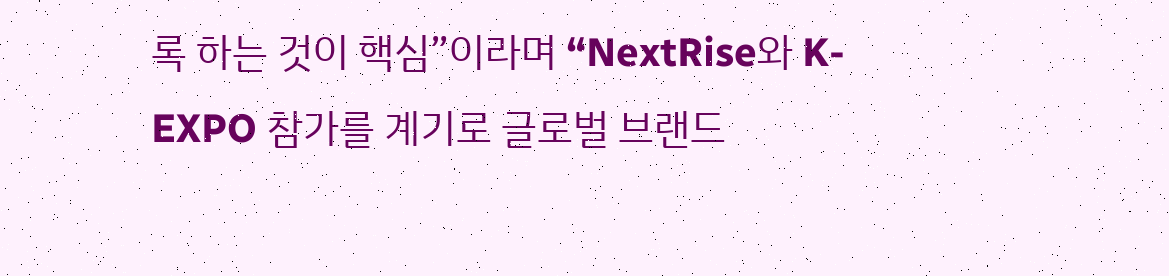록 하는 것이 핵심”이라며 “NextRise와 K-EXPO 참가를 계기로 글로벌 브랜드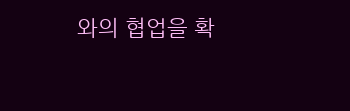와의 협업을 확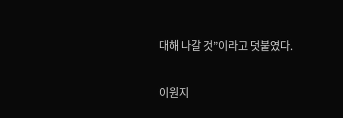대해 나갈 것”이라고 덧붙였다.

이원지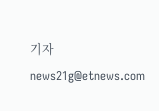기자 news21g@etnews.com